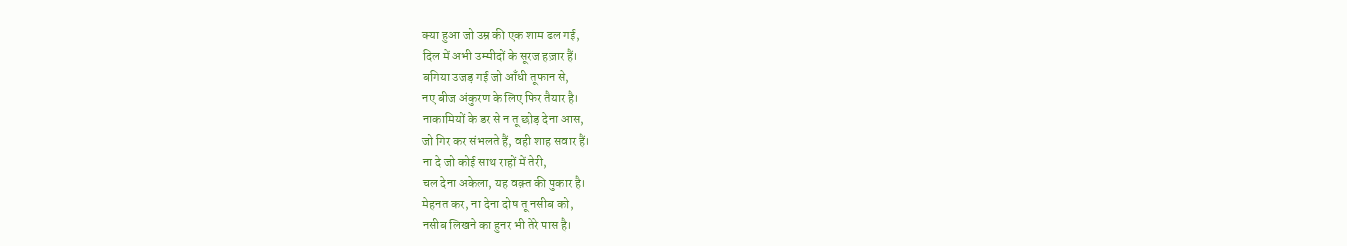क्या हुआ जो उम्र की एक शाम ढल गई,
दिल में अभी उम्मीदों के सूरज हज़ार हैं।
बगिया उजड़ गई जो आँधी तूफान से,
नए बीज अंकुरण के लिए फिर तैयार है।
नाकामियों के डर से न तू छोड़ देना आस,
जो गिर कर संभलते हैं, वही शाह सवार हैं।
ना दे जो कोई साथ राहों में तेरी,
चल देना अकेला, यह वक़्त की पुकार है।
मेहनत कर, ना देना दोष तू नसीब को,
नसीब लिखने का हुनर भी तेरे पास है।